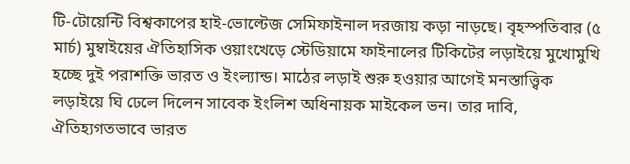টি-টোয়েন্টি বিশ্বকাপের হাই-ভোল্টেজ সেমিফাইনাল দরজায় কড়া নাড়ছে। বৃহস্পতিবার (৫ মার্চ) মুম্বাইয়ের ঐতিহাসিক ওয়াংখেড়ে স্টেডিয়ামে ফাইনালের টিকিটের লড়াইয়ে মুখোমুখি হচ্ছে দুই পরাশক্তি ভারত ও ইংল্যান্ড। মাঠের লড়াই শুরু হওয়ার আগেই মনস্তাত্ত্বিক লড়াইয়ে ঘি ঢেলে দিলেন সাবেক ইংলিশ অধিনায়ক মাইকেল ভন। তার দাবি, ঐতিহ্যগতভাবে ভারত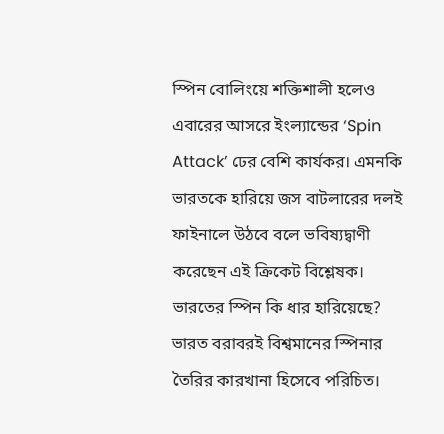স্পিন বোলিংয়ে শক্তিশালী হলেও এবারের আসরে ইংল্যান্ডের ‘Spin Attack’ ঢের বেশি কার্যকর। এমনকি ভারতকে হারিয়ে জস বাটলারের দলই ফাইনালে উঠবে বলে ভবিষ্যদ্বাণী করেছেন এই ক্রিকেট বিশ্লেষক।
ভারতের স্পিন কি ধার হারিয়েছে? ভারত বরাবরই বিশ্বমানের স্পিনার তৈরির কারখানা হিসেবে পরিচিত।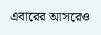এবারের আসরেও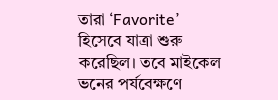তারা ‘Favorite’ হিসেবে যাত্রা শুরু করেছিল। তবে মাইকেল ভনের পর্যবেক্ষণে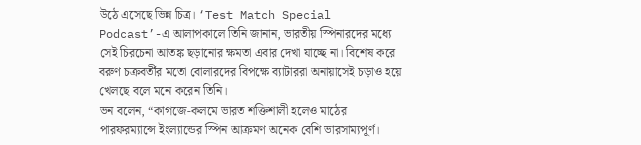উঠে এসেছে ভিন্ন চিত্র। ‘Test Match Special Podcast’-এ আলাপকালে তিনি জানান, ভারতীয় স্পিনারদের মধ্যে সেই চিরচেনা আতঙ্ক ছড়ানোর ক্ষমতা এবার দেখা যাচ্ছে না। বিশেষ করে বরুণ চক্রবর্তীর মতো বোলারদের বিপক্ষে ব্যাটাররা অনায়াসেই চড়াও হয়ে খেলছে বলে মনে করেন তিনি।
ভন বলেন, “কাগজে-কলমে ভারত শক্তিশালী হলেও মাঠের পারফরম্যান্সে ইংল্যান্ডের স্পিন আক্রমণ অনেক বেশি ভারসাম্যপূর্ণ।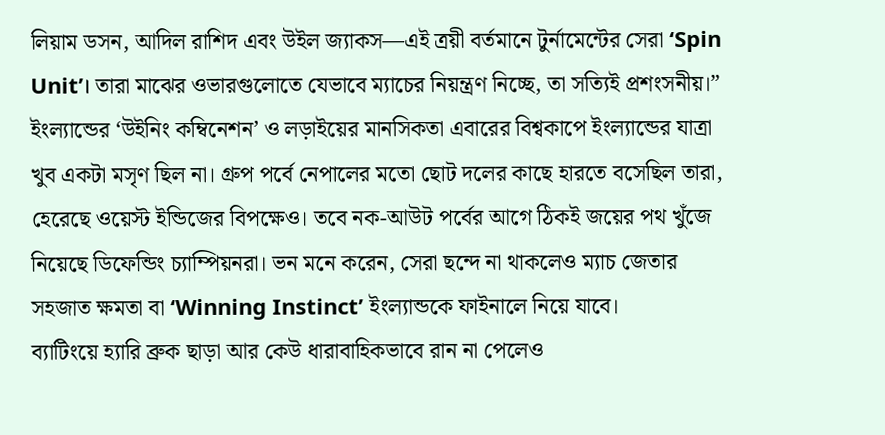লিয়াম ডসন, আদিল রাশিদ এবং উইল জ্যাকস—এই ত্রয়ী বর্তমানে টুর্নামেন্টের সেরা ‘Spin Unit’। তারা মাঝের ওভারগুলোতে যেভাবে ম্যাচের নিয়ন্ত্রণ নিচ্ছে, তা সত্যিই প্রশংসনীয়।”
ইংল্যান্ডের ‘উইনিং কম্বিনেশন’ ও লড়াইয়ের মানসিকতা এবারের বিশ্বকাপে ইংল্যান্ডের যাত্রা খুব একটা মসৃণ ছিল না। গ্রুপ পর্বে নেপালের মতো ছোট দলের কাছে হারতে বসেছিল তারা, হেরেছে ওয়েস্ট ইন্ডিজের বিপক্ষেও। তবে নক-আউট পর্বের আগে ঠিকই জয়ের পথ খুঁজে নিয়েছে ডিফেন্ডিং চ্যাম্পিয়নরা। ভন মনে করেন, সেরা ছন্দে না থাকলেও ম্যাচ জেতার সহজাত ক্ষমতা বা ‘Winning Instinct’ ইংল্যান্ডকে ফাইনালে নিয়ে যাবে।
ব্যাটিংয়ে হ্যারি ব্রুক ছাড়া আর কেউ ধারাবাহিকভাবে রান না পেলেও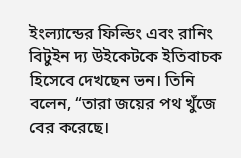ইংল্যান্ডের ফিল্ডিং এবং রানিং বিটুইন দ্য উইকেটকে ইতিবাচক হিসেবে দেখছেন ভন। তিনি বলেন, “তারা জয়ের পথ খুঁজে বের করেছে।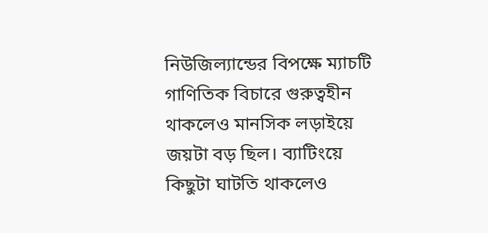নিউজিল্যান্ডের বিপক্ষে ম্যাচটি গাণিতিক বিচারে গুরুত্বহীন থাকলেও মানসিক লড়াইয়ে জয়টা বড় ছিল। ব্যাটিংয়ে কিছুটা ঘাটতি থাকলেও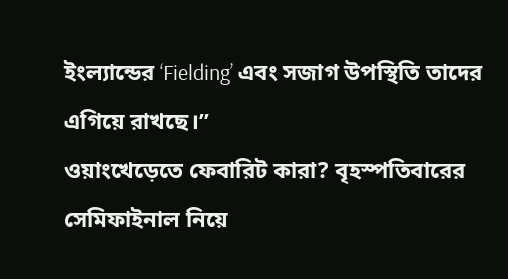ইংল্যান্ডের ‘Fielding’ এবং সজাগ উপস্থিতি তাদের এগিয়ে রাখছে।”
ওয়াংখেড়েতে ফেবারিট কারা? বৃহস্পতিবারের সেমিফাইনাল নিয়ে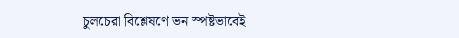চুলচেরা বিশ্লেষণে ভন স্পষ্টভাবেই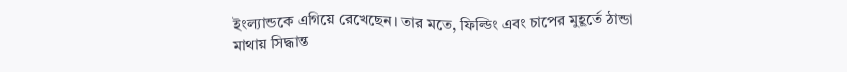ইংল্যান্ডকে এগিয়ে রেখেছেন। তার মতে, ফিল্ডিং এবং চাপের মুহূর্তে ঠান্ডা মাথায় সিদ্ধান্ত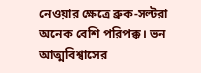নেওয়ার ক্ষেত্রে ব্রুক-সল্টরা অনেক বেশি পরিপক্ক। ভন আত্মবিশ্বাসের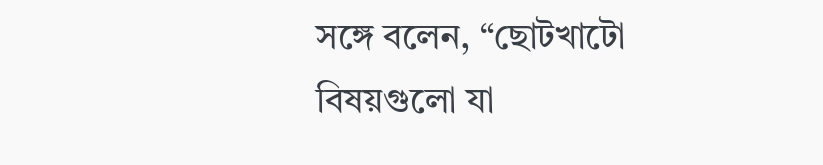সঙ্গে বলেন, “ছোটখাটো বিষয়গুলো যা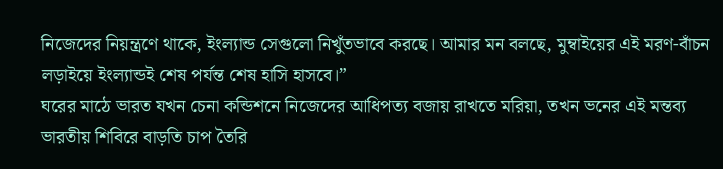নিজেদের নিয়ন্ত্রণে থাকে, ইংল্যান্ড সেগুলো নিখুঁতভাবে করছে। আমার মন বলছে, মুম্বাইয়ের এই মরণ-বাঁচন লড়াইয়ে ইংল্যান্ডই শেষ পর্যন্ত শেষ হাসি হাসবে।”
ঘরের মাঠে ভারত যখন চেনা কন্ডিশনে নিজেদের আধিপত্য বজায় রাখতে মরিয়া, তখন ভনের এই মন্তব্য ভারতীয় শিবিরে বাড়তি চাপ তৈরি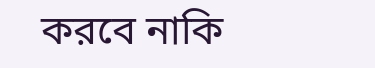করবে নাকি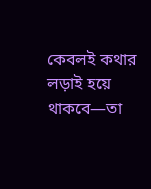কেবলই কথার লড়াই হয়ে থাকবে—তা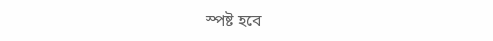স্পষ্ট হবে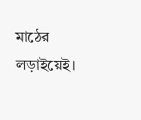মাঠের লড়াইয়েই।